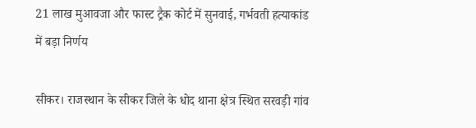21 लाख मुआवजा और फास्ट ट्रैक कोर्ट में सुनवाई, गर्भवती हत्याकांड में बड़ा निर्णय

सीकर। राजस्थान के सीकर जिले के धोद थाना क्षेत्र स्थित सरवड़ी गांव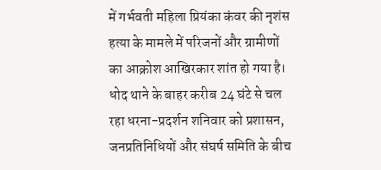में गर्भवती महिला प्रियंका कंवर की नृशंस हत्या के मामले में परिजनों और ग्रामीणों का आक्रोश आखिरकार शांत हो गया है। धोद थाने के बाहर करीब 24 घंटे से चल रहा धरना-प्रदर्शन शनिवार को प्रशासन, जनप्रतिनिधियों और संघर्ष समिति के बीच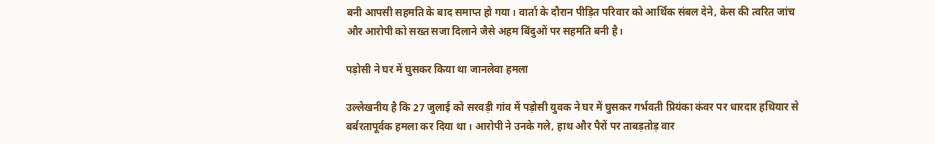बनी आपसी सहमति के बाद समाप्त हो गया। वार्ता के दौरान पीड़ित परिवार को आर्थिक संबल देने, केस की त्वरित जांच और आरोपी को सख्त सजा दिलाने जैसे अहम बिंदुओं पर सहमति बनी है।

पड़ोसी ने घर में घुसकर किया था जानलेवा हमला

उल्लेखनीय है कि 27 जुलाई को सरवड़ी गांव में पड़ोसी युवक ने घर में घुसकर गर्भवती प्रियंका कंवर पर धारदार हथियार से बर्बरतापूर्वक हमला कर दिया था। आरोपी ने उनके गले, हाथ और पैरों पर ताबड़तोड़ वार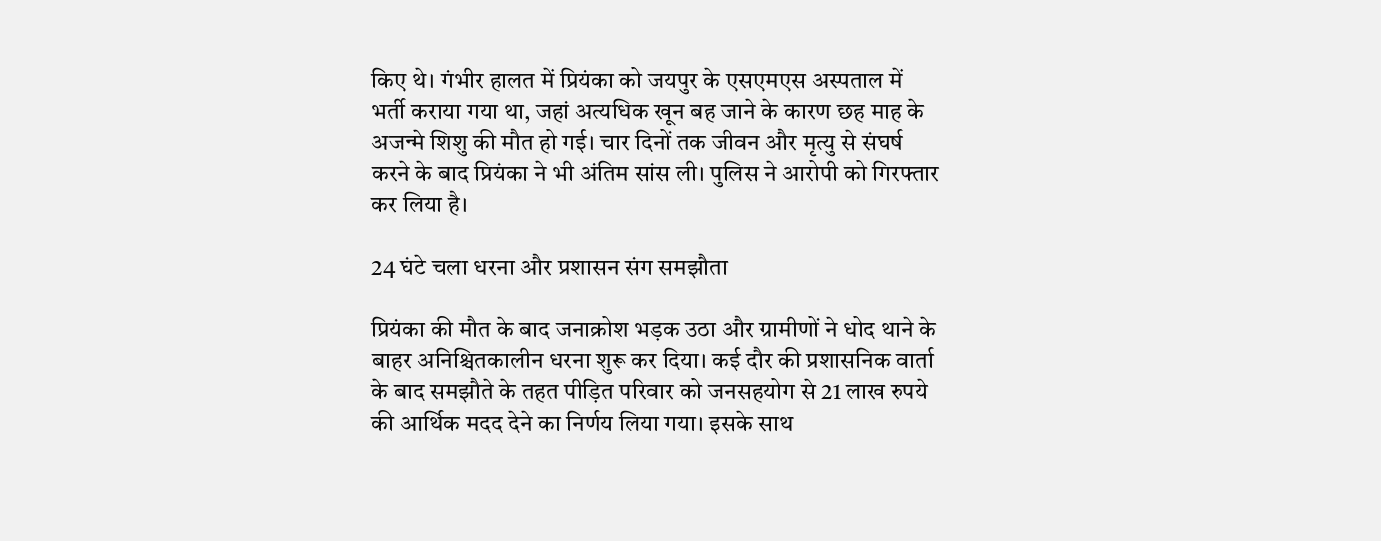किए थे। गंभीर हालत में प्रियंका को जयपुर के एसएमएस अस्पताल में भर्ती कराया गया था, जहां अत्यधिक खून बह जाने के कारण छह माह के अजन्मे शिशु की मौत हो गई। चार दिनों तक जीवन और मृत्यु से संघर्ष करने के बाद प्रियंका ने भी अंतिम सांस ली। पुलिस ने आरोपी को गिरफ्तार कर लिया है।

24 घंटे चला धरना और प्रशासन संग समझौता

प्रियंका की मौत के बाद जनाक्रोश भड़क उठा और ग्रामीणों ने धोद थाने के बाहर अनिश्चितकालीन धरना शुरू कर दिया। कई दौर की प्रशासनिक वार्ता के बाद समझौते के तहत पीड़ित परिवार को जनसहयोग से 21 लाख रुपये की आर्थिक मदद देने का निर्णय लिया गया। इसके साथ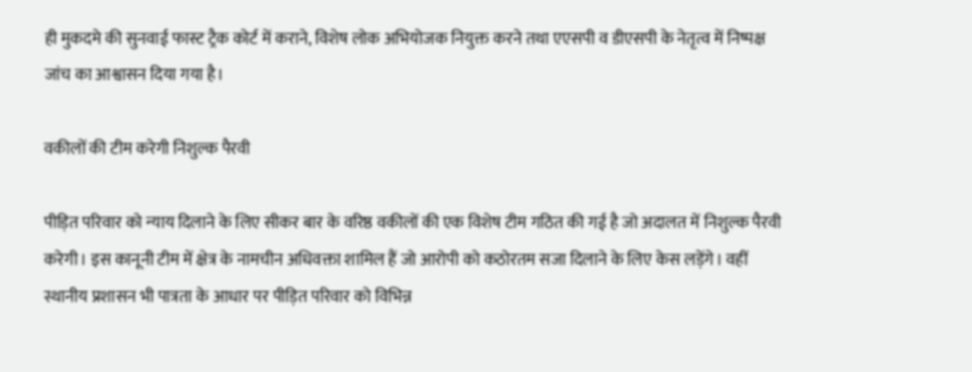ही मुकदमे की सुनवाई फास्ट ट्रैक कोर्ट में कराने, विशेष लोक अभियोजक नियुक्त करने तथा एएसपी व डीएसपी के नेतृत्व में निष्पक्ष जांच का आश्वासन दिया गया है।

वकीलों की टीम करेगी निशुल्क पैरवी

पीड़ित परिवार को न्याय दिलाने के लिए सीकर बार के वरिष्ठ वकीलों की एक विशेष टीम गठित की गई है जो अदालत में निशुल्क पैरवी करेगी। इस कानूनी टीम में क्षेत्र के नामचीन अधिवक्ता शामिल हैं जो आरोपी को कठोरतम सजा दिलाने के लिए केस लड़ेंगे। वहीं स्थानीय प्रशासन भी पात्रता के आधार पर पीड़ित परिवार को विभिन्न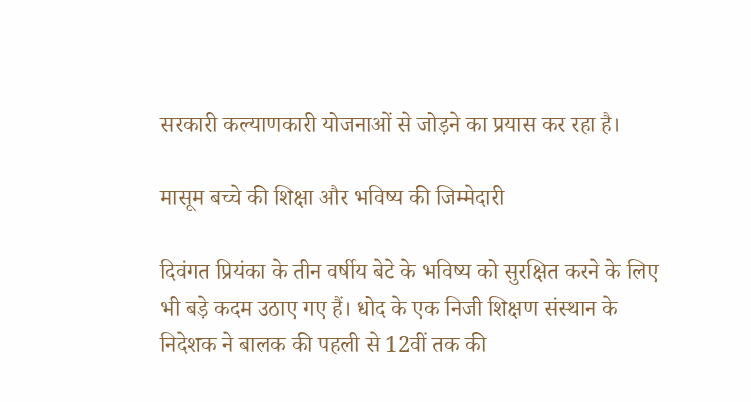सरकारी कल्याणकारी योजनाओं से जोड़ने का प्रयास कर रहा है।

मासूम बच्चे की शिक्षा और भविष्य की जिम्मेदारी

दिवंगत प्रियंका के तीन वर्षीय बेटे के भविष्य को सुरक्षित करने के लिए भी बड़े कदम उठाए गए हैं। धोद के एक निजी शिक्षण संस्थान के निदेशक ने बालक की पहली से 12वीं तक की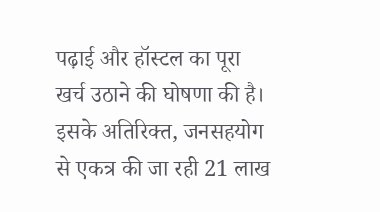पढ़ाई और हॉस्टल का पूरा खर्च उठाने की घोषणा की है। इसके अतिरिक्त, जनसहयोग से एकत्र की जा रही 21 लाख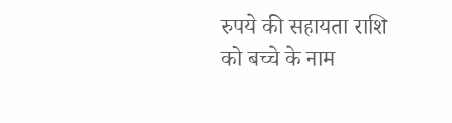रुपये की सहायता राशि को बच्चे के नाम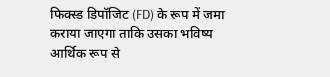फिक्स्ड डिपॉजिट (FD) के रूप में जमा कराया जाएगा ताकि उसका भविष्य आर्थिक रूप से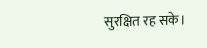सुरक्षित रह सके।